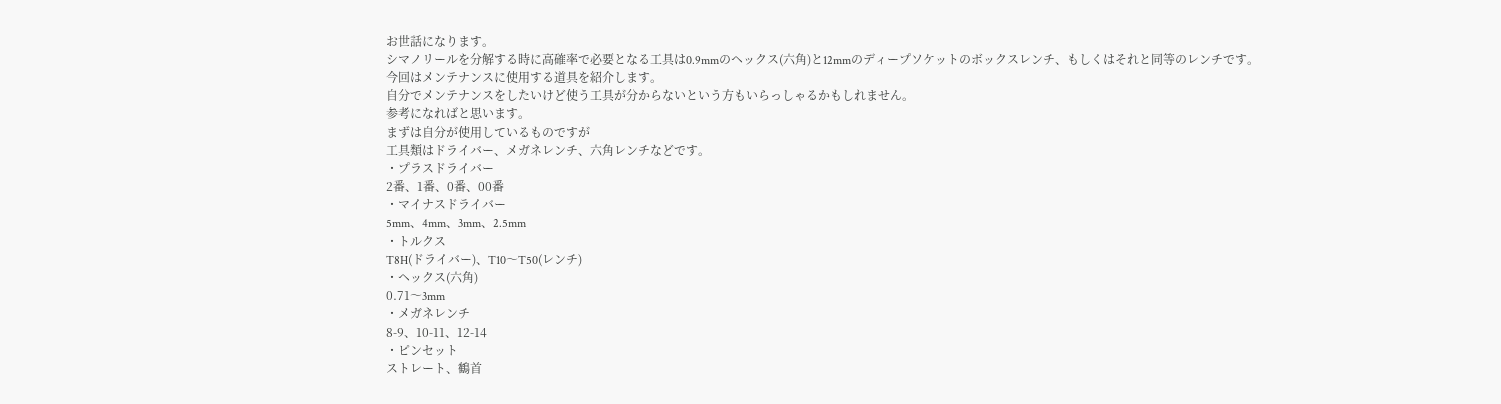お世話になります。
シマノリールを分解する時に高確率で必要となる工具は0.9mmのヘックス(六角)と12mmのディープソケットのボックスレンチ、もしくはそれと同等のレンチです。
今回はメンテナンスに使用する道具を紹介します。
自分でメンテナンスをしたいけど使う工具が分からないという方もいらっしゃるかもしれません。
参考になればと思います。
まずは自分が使用しているものですが
工具類はドライバー、メガネレンチ、六角レンチなどです。
・プラスドライバー
2番、1番、0番、00番
・マイナスドライバー
5mm、4mm、3mm、2.5mm
・トルクス
T8H(ドライバー)、T10〜T50(レンチ)
・ヘックス(六角)
0.71〜3mm
・メガネレンチ
8-9、10-11、12-14
・ピンセット
ストレート、鶴首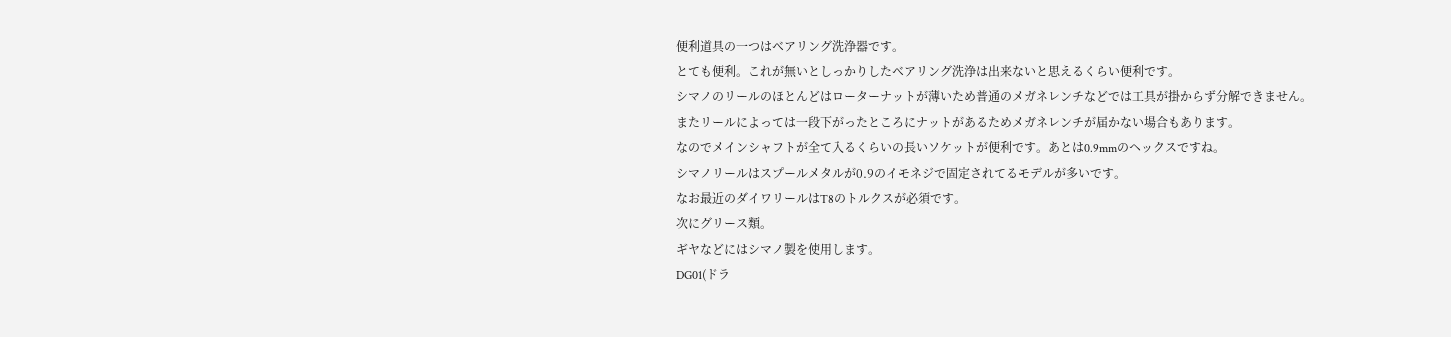便利道具の一つはベアリング洗浄器です。
とても便利。これが無いとしっかりしたベアリング洗浄は出来ないと思えるくらい便利です。
シマノのリールのほとんどはローターナットが薄いため普通のメガネレンチなどでは工具が掛からず分解できません。
またリールによっては一段下がったところにナットがあるためメガネレンチが届かない場合もあります。
なのでメインシャフトが全て入るくらいの長いソケットが便利です。あとは0.9mmのヘックスですね。
シマノリールはスプールメタルが0.9のイモネジで固定されてるモデルが多いです。
なお最近のダイワリールはT8のトルクスが必須です。
次にグリース類。
ギヤなどにはシマノ製を使用します。
DG01(ドラ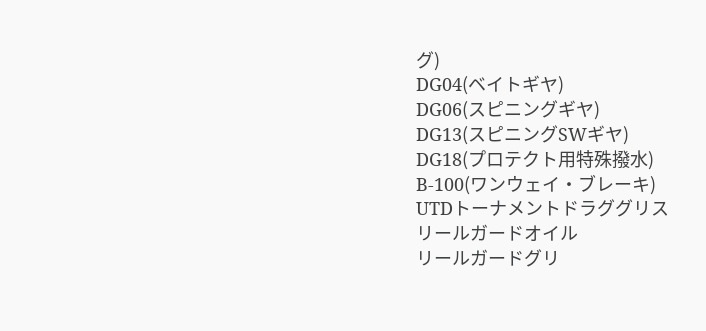グ)
DG04(ベイトギヤ)
DG06(スピニングギヤ)
DG13(スピニングSWギヤ)
DG18(プロテクト用特殊撥水)
B-100(ワンウェイ・ブレーキ)
UTDトーナメントドラググリス
リールガードオイル
リールガードグリ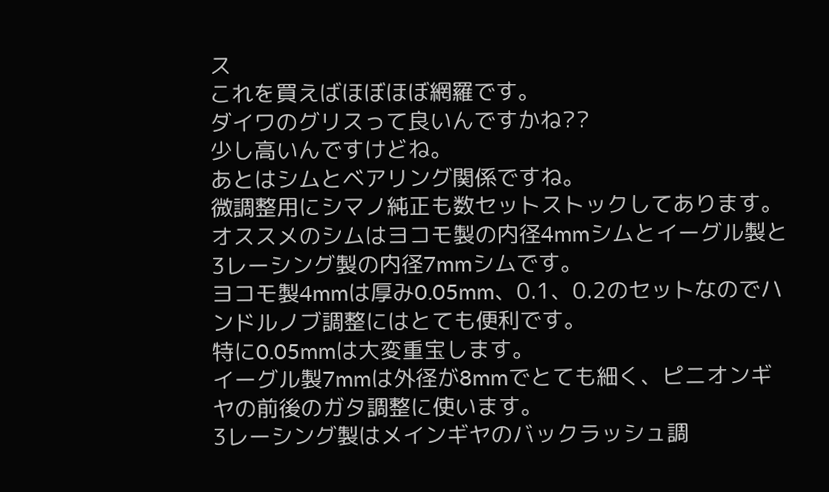ス
これを買えばほぼほぼ網羅です。
ダイワのグリスって良いんですかね??
少し高いんですけどね。
あとはシムとベアリング関係ですね。
微調整用にシマノ純正も数セットストックしてあります。
オススメのシムはヨコモ製の内径4mmシムとイーグル製と3レーシング製の内径7mmシムです。
ヨコモ製4mmは厚み0.05mm、0.1、0.2のセットなのでハンドルノブ調整にはとても便利です。
特に0.05mmは大変重宝します。
イーグル製7mmは外径が8mmでとても細く、ピニオンギヤの前後のガタ調整に使います。
3レーシング製はメインギヤのバックラッシュ調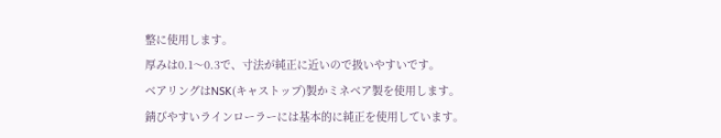整に使用します。
厚みは0.1〜0.3で、寸法が純正に近いので扱いやすいです。
ベアリングはNSK(キャストップ)製かミネベア製を使用します。
錆びやすいラインローラーには基本的に純正を使用しています。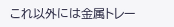これ以外には金属トレー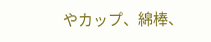やカップ、綿棒、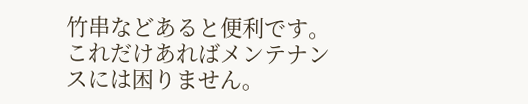竹串などあると便利です。
これだけあればメンテナンスには困りません。